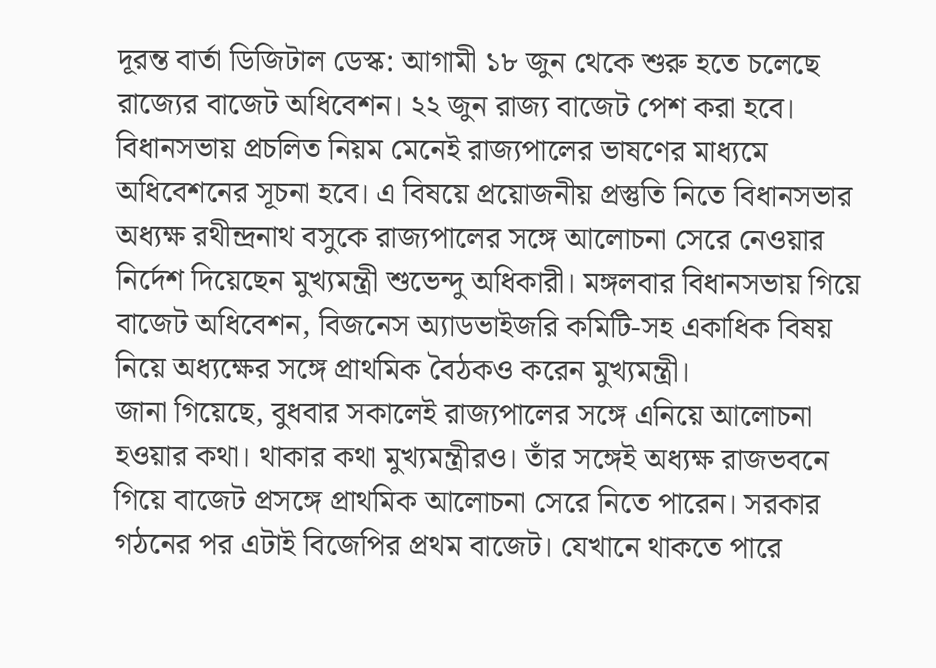দূরন্ত বার্তা ডিজিটাল ডেস্ক: আগামী ১৮ জুন থেকে শুরু হতে চলেছে রাজ্যের বাজেট অধিবেশন। ২২ জুন রাজ্য বাজেট পেশ করা হবে। বিধানসভায় প্রচলিত নিয়ম মেনেই রাজ্যপালের ভাষণের মাধ্যমে অধিবেশনের সূচনা হবে। এ বিষয়ে প্রয়োজনীয় প্রস্তুতি নিতে বিধানসভার অধ্যক্ষ রথীন্দ্রনাথ বসুকে রাজ্যপালের সঙ্গে আলোচনা সেরে নেওয়ার নির্দেশ দিয়েছেন মুখ্যমন্ত্রী শুভেন্দু অধিকারী। মঙ্গলবার বিধানসভায় গিয়ে বাজেট অধিবেশন, বিজনেস অ্যাডভাইজরি কমিটি-সহ একাধিক বিষয় নিয়ে অধ্যক্ষের সঙ্গে প্রাথমিক বৈঠকও করেন মুখ্যমন্ত্রী।
জানা গিয়েছে, বুধবার সকালেই রাজ্যপালের সঙ্গে এনিয়ে আলোচনা হওয়ার কথা। থাকার কথা মুখ্যমন্ত্রীরও। তাঁর সঙ্গেই অধ্যক্ষ রাজভবনে গিয়ে বাজেট প্রসঙ্গে প্রাথমিক আলোচনা সেরে নিতে পারেন। সরকার গঠনের পর এটাই বিজেপির প্রথম বাজেট। যেখানে থাকতে পারে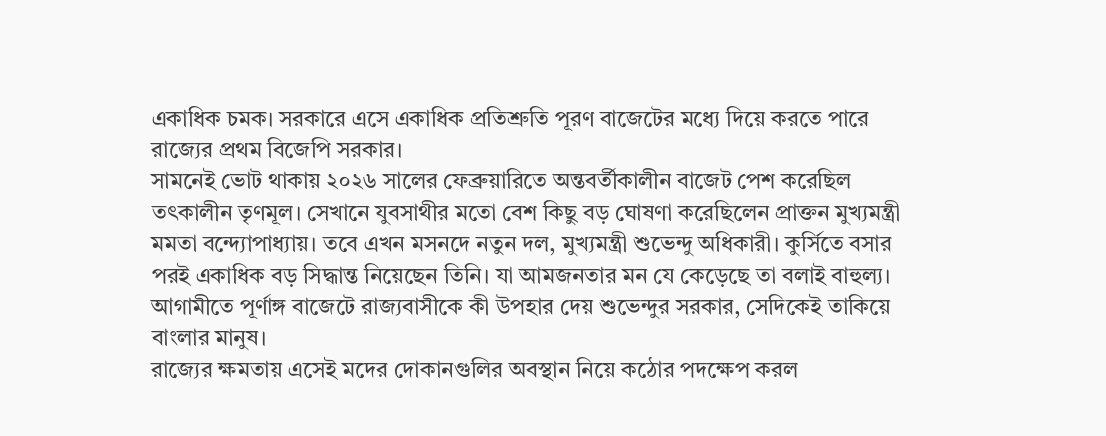একাধিক চমক। সরকারে এসে একাধিক প্রতিশ্রুতি পূরণ বাজেটের মধ্যে দিয়ে করতে পারে রাজ্যের প্রথম বিজেপি সরকার।
সামনেই ভোট থাকায় ২০২৬ সালের ফেব্রুয়ারিতে অন্তবর্তীকালীন বাজেট পেশ করেছিল তৎকালীন তৃণমূল। সেখানে যুবসাথীর মতো বেশ কিছু বড় ঘোষণা করেছিলেন প্রাক্তন মুখ্যমন্ত্রী মমতা বন্দ্যোপাধ্যায়। তবে এখন মসনদে নতুন দল, মুখ্যমন্ত্রী শুভেন্দু অধিকারী। কুর্সিতে বসার পরই একাধিক বড় সিদ্ধান্ত নিয়েছেন তিনি। যা আমজনতার মন যে কেড়েছে তা বলাই বাহুল্য। আগামীতে পূর্ণাঙ্গ বাজেটে রাজ্যবাসীকে কী উপহার দেয় শুভেন্দুর সরকার, সেদিকেই তাকিয়ে বাংলার মানুষ।
রাজ্যের ক্ষমতায় এসেই মদের দোকানগুলির অবস্থান নিয়ে কঠোর পদক্ষেপ করল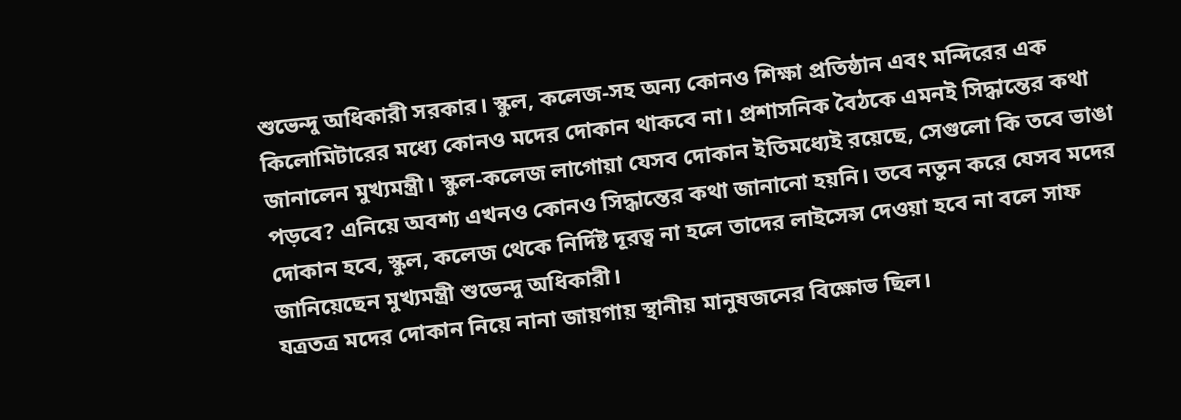শুভেন্দু অধিকারী সরকার। স্কুল, কলেজ-সহ অন্য কোনও শিক্ষা প্রতিষ্ঠান এবং মন্দিরের এক কিলোমিটারের মধ্যে কোনও মদের দোকান থাকবে না। প্রশাসনিক বৈঠকে এমনই সিদ্ধান্তের কথা জানালেন মুখ্যমন্ত্রী। স্কুল-কলেজ লাগোয়া যেসব দোকান ইতিমধ্যেই রয়েছে, সেগুলো কি তবে ভাঙা পড়বে? এনিয়ে অবশ্য এখনও কোনও সিদ্ধান্তের কথা জানানো হয়নি। তবে নতুন করে যেসব মদের দোকান হবে, স্কুল, কলেজ থেকে নির্দিষ্ট দূরত্ব না হলে তাদের লাইসেন্স দেওয়া হবে না বলে সাফ জানিয়েছেন মুখ্যমন্ত্রী শুভেন্দু অধিকারী।
যত্রতত্র মদের দোকান নিয়ে নানা জায়গায় স্থানীয় মানুষজনের বিক্ষোভ ছিল।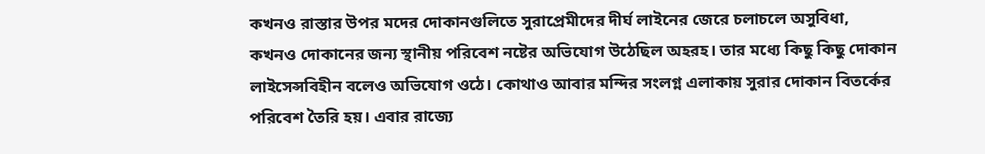কখনও রাস্তার উপর মদের দোকানগুলিতে সুরাপ্রেমীদের দীর্ঘ লাইনের জেরে চলাচলে অসুবিধা, কখনও দোকানের জন্য স্থানীয় পরিবেশ নষ্টের অভিযোগ উঠেছিল অহরহ। তার মধ্যে কিছু কিছু দোকান লাইসেন্সবিহীন বলেও অভিযোগ ওঠে। কোথাও আবার মন্দির সংলগ্ন এলাকায় সুরার দোকান বিতর্কের পরিবেশ তৈরি হয়। এবার রাজ্যে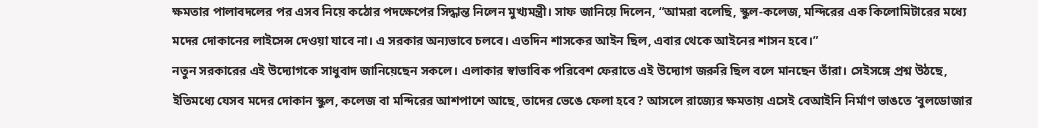ক্ষমতার পালাবদলের পর এসব নিয়ে কঠোর পদক্ষেপের সিদ্ধান্ত নিলেন মুখ্যমন্ত্রী। সাফ জানিয়ে দিলেন, “আমরা বলেছি, স্কুল-কলেজ, মন্দিরের এক কিলোমিটারের মধ্যে মদের দোকানের লাইসেন্স দেওয়া যাবে না। এ সরকার অন্যভাবে চলবে। এতদিন শাসকের আইন ছিল, এবার থেকে আইনের শাসন হবে।”
নতুন সরকারের এই উদ্যোগকে সাধুবাদ জানিয়েছেন সকলে। এলাকার স্বাভাবিক পরিবেশ ফেরাতে এই উদ্যোগ জরুরি ছিল বলে মানছেন তাঁরা। সেইসঙ্গে প্রশ্ন উঠছে, ইতিমধ্যে যেসব মদের দোকান স্কুল, কলেজ বা মন্দিরের আশপাশে আছে, তাদের ভেঙে ফেলা হবে? আসলে রাজ্যের ক্ষমতায় এসেই বেআইনি নির্মাণ ভাঙতে ‘বুলডোজার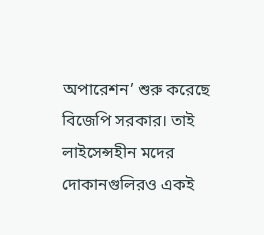অপারেশন’ শুরু করেছে বিজেপি সরকার। তাই লাইসেন্সহীন মদের দোকানগুলিরও একই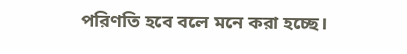পরিণতি হবে বলে মনে করা হচ্ছে।